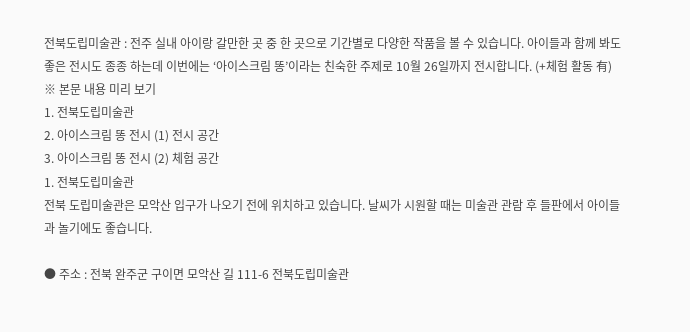전북도립미술관 : 전주 실내 아이랑 갈만한 곳 중 한 곳으로 기간별로 다양한 작품을 볼 수 있습니다. 아이들과 함께 봐도 좋은 전시도 종종 하는데 이번에는 ‘아이스크림 똥’이라는 친숙한 주제로 10월 26일까지 전시합니다. (+체험 활동 有)
※ 본문 내용 미리 보기
1. 전북도립미술관
2. 아이스크림 똥 전시 (1) 전시 공간
3. 아이스크림 똥 전시 (2) 체험 공간
1. 전북도립미술관
전북 도립미술관은 모악산 입구가 나오기 전에 위치하고 있습니다. 날씨가 시원할 때는 미술관 관람 후 들판에서 아이들과 놀기에도 좋습니다.

● 주소 : 전북 완주군 구이면 모악산 길 111-6 전북도립미술관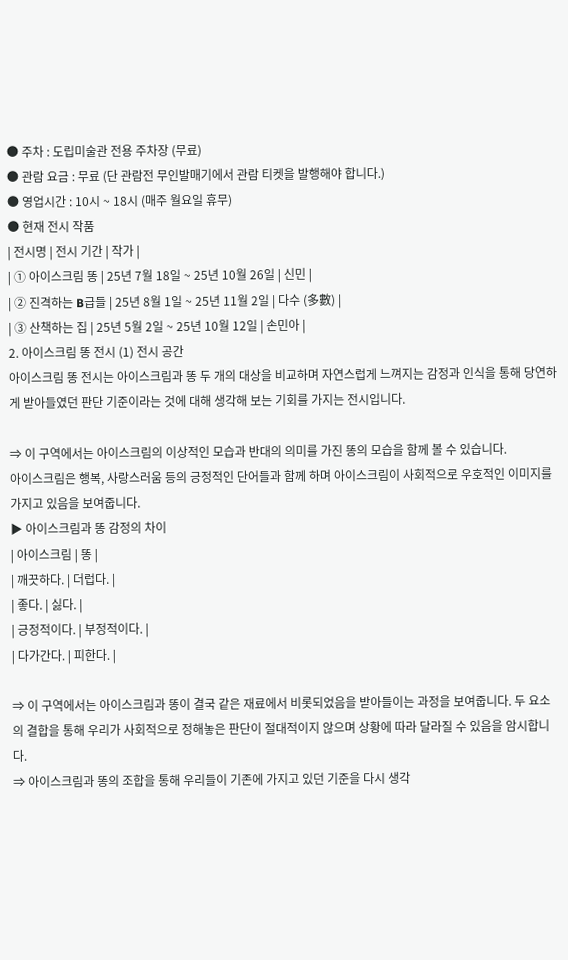● 주차 : 도립미술관 전용 주차장 (무료)
● 관람 요금 : 무료 (단 관람전 무인발매기에서 관람 티켓을 발행해야 합니다.)
● 영업시간 : 10시 ~ 18시 (매주 월요일 휴무)
● 현재 전시 작품
| 전시명 | 전시 기간 | 작가 |
| ① 아이스크림 똥 | 25년 7월 18일 ~ 25년 10월 26일 | 신민 |
| ② 진격하는 B급들 | 25년 8월 1일 ~ 25년 11월 2일 | 다수 (多數) |
| ③ 산책하는 집 | 25년 5월 2일 ~ 25년 10월 12일 | 손민아 |
2. 아이스크림 똥 전시 (1) 전시 공간
아이스크림 똥 전시는 아이스크림과 똥 두 개의 대상을 비교하며 자연스럽게 느껴지는 감정과 인식을 통해 당연하게 받아들였던 판단 기준이라는 것에 대해 생각해 보는 기회를 가지는 전시입니다.

⇒ 이 구역에서는 아이스크림의 이상적인 모습과 반대의 의미를 가진 똥의 모습을 함께 볼 수 있습니다.
아이스크림은 행복, 사랑스러움 등의 긍정적인 단어들과 함께 하며 아이스크림이 사회적으로 우호적인 이미지를 가지고 있음을 보여줍니다.
▶ 아이스크림과 똥 감정의 차이
| 아이스크림 | 똥 |
| 깨끗하다. | 더럽다. |
| 좋다. | 싫다. |
| 긍정적이다. | 부정적이다. |
| 다가간다. | 피한다. |

⇒ 이 구역에서는 아이스크림과 똥이 결국 같은 재료에서 비롯되었음을 받아들이는 과정을 보여줍니다. 두 요소의 결합을 통해 우리가 사회적으로 정해놓은 판단이 절대적이지 않으며 상황에 따라 달라질 수 있음을 암시합니다.
⇒ 아이스크림과 똥의 조합을 통해 우리들이 기존에 가지고 있던 기준을 다시 생각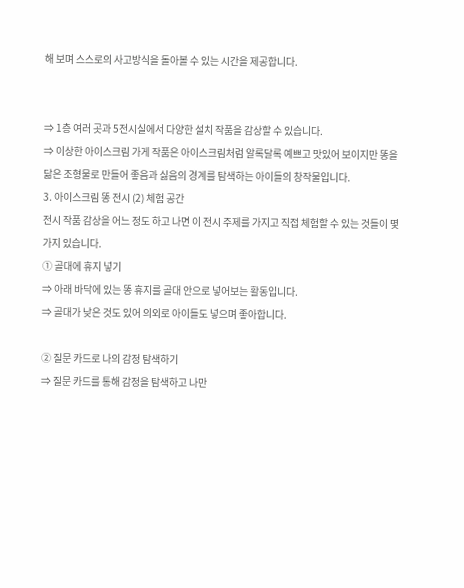해 보며 스스로의 사고방식을 돌아볼 수 있는 시간을 제공합니다.


⇒ 1층 여러 곳과 5전시실에서 다양한 설치 작품을 감상할 수 있습니다.
⇒ 이상한 아이스크림 가게 작품은 아이스크림처럼 알록달록 예쁘고 맛있어 보이지만 똥을 닮은 조형물로 만들어 좋음과 싫음의 경계를 탐색하는 아이들의 창작물입니다.
3. 아이스크림 똥 전시 (2) 체험 공간
전시 작품 감상을 어느 정도 하고 나면 이 전시 주제를 가지고 직접 체험할 수 있는 것들이 몇 가지 있습니다.
① 골대에 휴지 넣기
⇒ 아래 바닥에 있는 똥 휴지를 골대 안으로 넣어보는 활동입니다.
⇒ 골대가 낮은 것도 있어 의외로 아이들도 넣으며 좋아합니다.

② 질문 카드로 나의 감정 탐색하기
⇒ 질문 카드를 통해 감정을 탐색하고 나만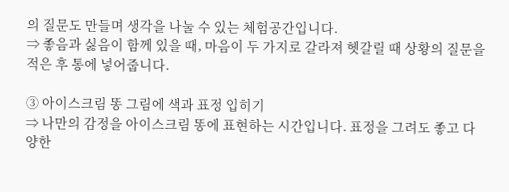의 질문도 만들며 생각을 나눌 수 있는 체험공간입니다.
⇒ 좋음과 싫음이 함께 있을 때, 마음이 두 가지로 갈라져 헷갈릴 때 상황의 질문을 적은 후 통에 넣어줍니다.

③ 아이스크림 똥 그림에 색과 표정 입히기
⇒ 나만의 감정을 아이스크림 똥에 표현하는 시간입니다. 표정을 그려도 좋고 다양한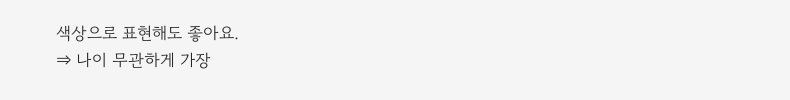색상으로 표현해도 좋아요.
⇒ 나이 무관하게 가장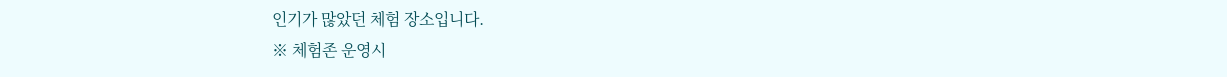인기가 많았던 체험 장소입니다.
※ 체험존 운영시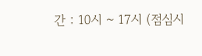간 : 10시 ~ 17시 (점심시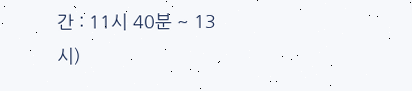간 : 11시 40분 ~ 13시)